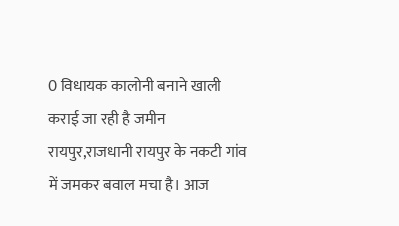0 विधायक कालोनी बनाने खाली कराई जा रही है जमीन
रायपुर,राजधानी रायपुर के नकटी गांव में जमकर बवाल मचा है। आज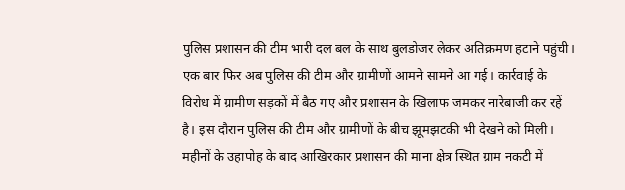पुलिस प्रशासन की टीम भारी दल बल के साथ बुलडोजर लेकर अतिक्रमण हटाने पहुंची। एक बार फिर अब पुलिस की टीम और ग्रामीणों आमने सामने आ गई। कार्रवाई के विरोध में ग्रामीण सड़कों में बैठ गए और प्रशासन के खिलाफ जमकर नारेबाजी कर रहें है। इस दौरान पुलिस की टीम और ग्रामीणों के बीच झूमझटकी भी देखने को मिली।
महीनों के उहापोह के बाद आखिरकार प्रशासन की माना क्षेत्र स्थित ग्राम नकटी में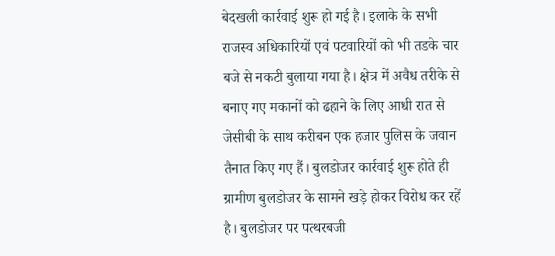बेदखली कार्रवाई शुरू हो गई है। इलाके के सभी राजस्व अधिकारियों एवं पटवारियों को भी तडके चार बजे से नकटी बुलाया गया है। क्षेत्र में अवैध तरीके से बनाए गए मकानों को ढहाने के लिए आधी रात से जेसीबी के साथ करीबन एक हजार पुलिस के जवान तैनात किए गए हैं। बुलडोजर कार्रवाई शुरू होते ही ग्रामीण बुलडोजर के सामने खड़े होकर विरोध कर रहें है। बुलडोजर पर पत्थरबजी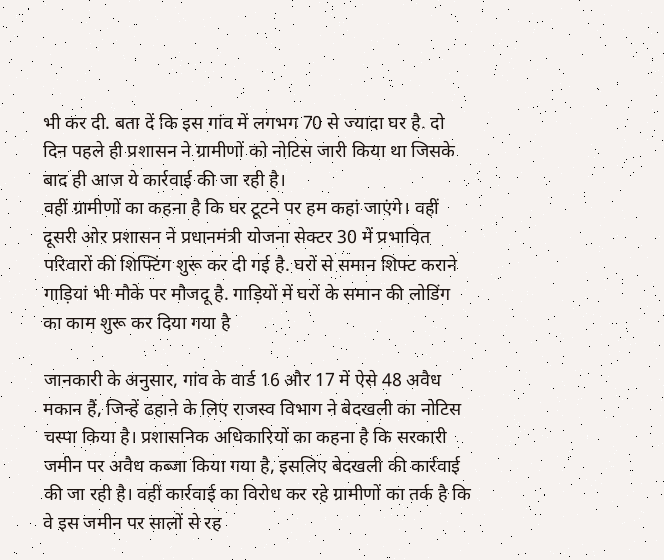भी कर दी. बता दें कि इस गांव में लगभग 70 से ज्यादा घर है. दो दिन पहले ही प्रशासन ने ग्रामीणों को नोटिस जारी किया था जिसके बाद ही आज ये कार्रवाई की जा रही है।
वहीं ग्रामीणों का कहना है कि घर टूटने पर हम कहां जाएंगे। वहीं दूसरी ओर प्रशासन ने प्रधानमंत्री योजना सेक्टर 30 में प्रभावित परिवारों की शिफ्टिंग शुरू कर दी गई है. घरों से समान शिफ्ट कराने गाड़ियां भी मौके पर मौजदू है. गाड़ियों में घरों के समान की लोडिंग का काम शुरू कर दिया गया है

जानकारी के अनुसार, गांव के वार्ड 16 और 17 में ऐसे 48 अवैध मकान हैं, जिन्हें ढहाने के लिए राजस्व विभाग ने बेदखली का नोटिस चस्पा किया है। प्रशासनिक अधिकारियों का कहना है कि सरकारी जमीन पर अवैध कब्जा किया गया है, इसलिए बेदखली की कार्रवाई की जा रही है। वहीं कार्रवाई का विरोध कर रहे ग्रामीणों का तर्क है कि वे इस जमीन पर सालों से रह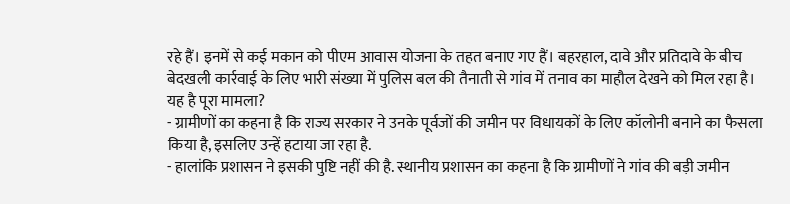रहे हैं। इनमें से कई मकान को पीएम आवास योजना के तहत बनाए गए हैं। बहरहाल, दावे और प्रतिदावे के बीच बेदखली कार्रवाई के लिए भारी संख्या में पुलिस बल की तैनाती से गांव में तनाव का माहौल देखने को मिल रहा है।
यह है पूरा मामला?
- ग्रामीणों का कहना है कि राज्य सरकार ने उनके पूर्वजों की जमीन पर विधायकों के लिए कॉलोनी बनाने का फैसला किया है, इसलिए उन्हें हटाया जा रहा है.
- हालांकि प्रशासन ने इसकी पुष्टि नहीं की है. स्थानीय प्रशासन का कहना है कि ग्रामीणों ने गांव की बड़ी जमीन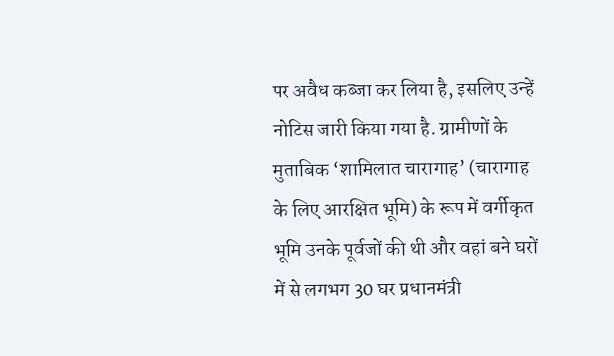पर अवैध कब्जा कर लिया है, इसलिए उन्हें नोटिस जारी किया गया है. ग्रामीणों के मुताबिक ‘शामिलात चारागाह’ (चारागाह के लिए आरक्षित भूमि) के रूप में वर्गीकृत भूमि उनके पूर्वजों की थी और वहां बने घरों में से लगभग 30 घर प्रधानमंत्री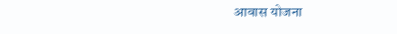आवास योजना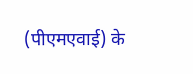(पीएमएवाई) के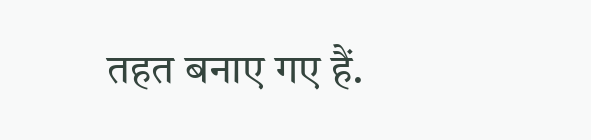तहत बनाए गए हैं.